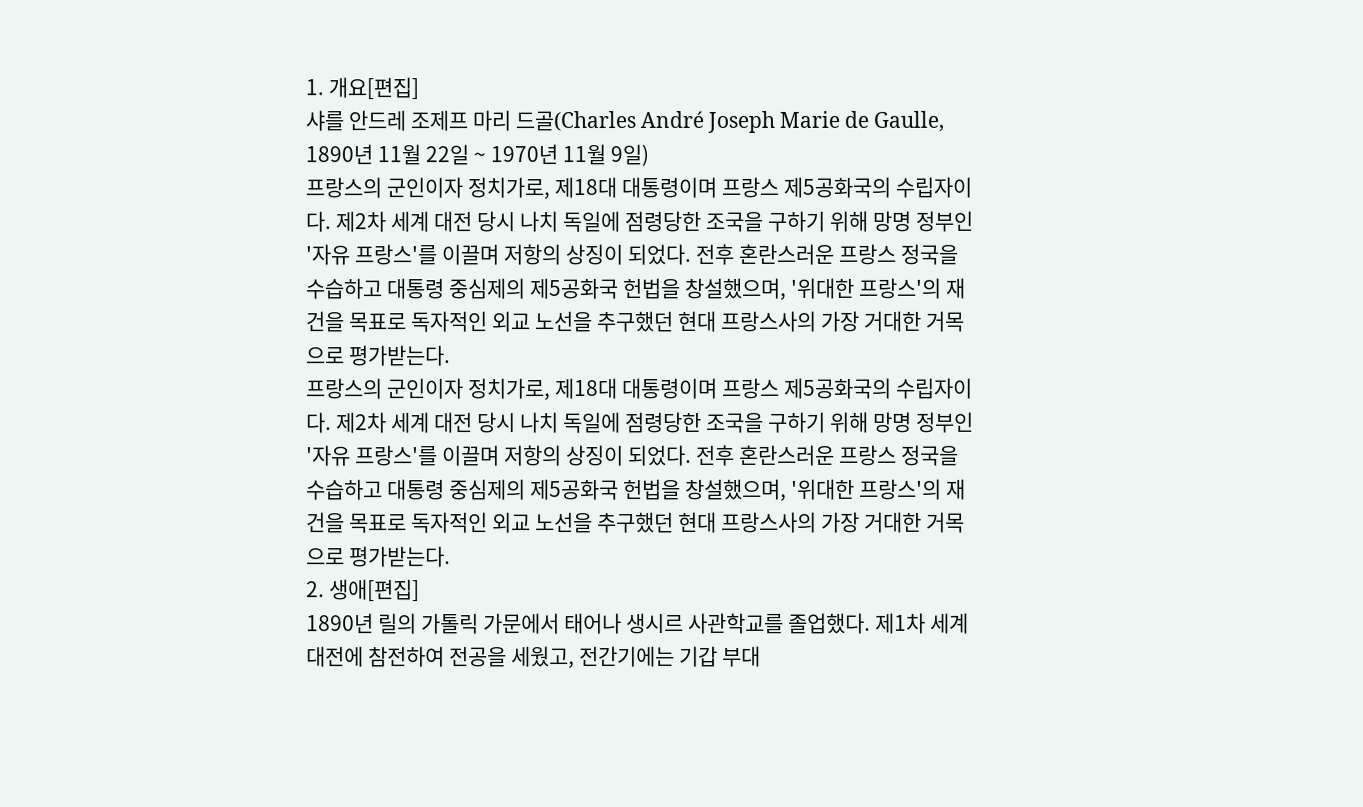1. 개요[편집]
샤를 안드레 조제프 마리 드골(Charles André Joseph Marie de Gaulle, 1890년 11월 22일 ~ 1970년 11월 9일)
프랑스의 군인이자 정치가로, 제18대 대통령이며 프랑스 제5공화국의 수립자이다. 제2차 세계 대전 당시 나치 독일에 점령당한 조국을 구하기 위해 망명 정부인 '자유 프랑스'를 이끌며 저항의 상징이 되었다. 전후 혼란스러운 프랑스 정국을 수습하고 대통령 중심제의 제5공화국 헌법을 창설했으며, '위대한 프랑스'의 재건을 목표로 독자적인 외교 노선을 추구했던 현대 프랑스사의 가장 거대한 거목으로 평가받는다.
프랑스의 군인이자 정치가로, 제18대 대통령이며 프랑스 제5공화국의 수립자이다. 제2차 세계 대전 당시 나치 독일에 점령당한 조국을 구하기 위해 망명 정부인 '자유 프랑스'를 이끌며 저항의 상징이 되었다. 전후 혼란스러운 프랑스 정국을 수습하고 대통령 중심제의 제5공화국 헌법을 창설했으며, '위대한 프랑스'의 재건을 목표로 독자적인 외교 노선을 추구했던 현대 프랑스사의 가장 거대한 거목으로 평가받는다.
2. 생애[편집]
1890년 릴의 가톨릭 가문에서 태어나 생시르 사관학교를 졸업했다. 제1차 세계 대전에 참전하여 전공을 세웠고, 전간기에는 기갑 부대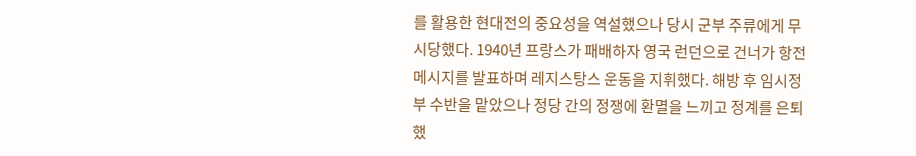를 활용한 현대전의 중요성을 역설했으나 당시 군부 주류에게 무시당했다. 1940년 프랑스가 패배하자 영국 런던으로 건너가 항전 메시지를 발표하며 레지스탕스 운동을 지휘했다. 해방 후 임시정부 수반을 맡았으나 정당 간의 정쟁에 환멸을 느끼고 정계를 은퇴했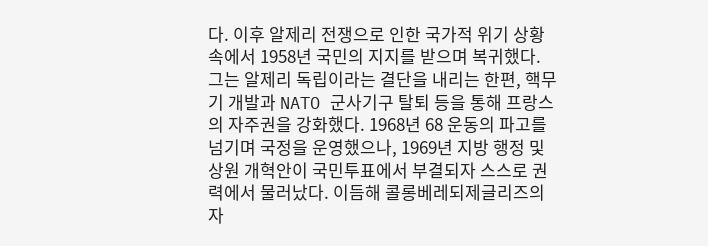다. 이후 알제리 전쟁으로 인한 국가적 위기 상황 속에서 1958년 국민의 지지를 받으며 복귀했다. 그는 알제리 독립이라는 결단을 내리는 한편, 핵무기 개발과 NATO 군사기구 탈퇴 등을 통해 프랑스의 자주권을 강화했다. 1968년 68 운동의 파고를 넘기며 국정을 운영했으나, 1969년 지방 행정 및 상원 개혁안이 국민투표에서 부결되자 스스로 권력에서 물러났다. 이듬해 콜롱베레되제글리즈의 자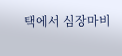택에서 심장마비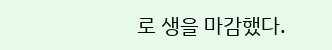로 생을 마감했다.